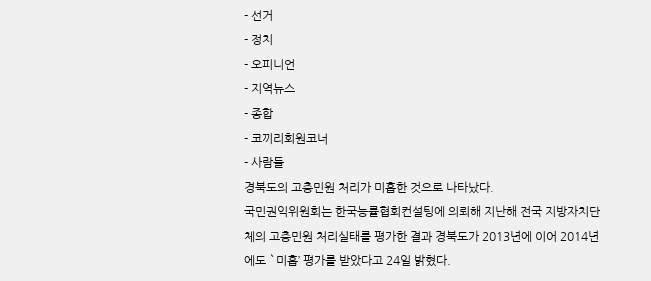- 선거
- 정치
- 오피니언
- 지역뉴스
- 종합
- 코끼리회원코너
- 사람들
경북도의 고충민원 처리가 미흡한 것으로 나타났다.
국민권익위원회는 한국능률협회컨설팅에 의뢰해 지난해 전국 지방자치단체의 고충민원 처리실태를 평가한 결과 경북도가 2013년에 이어 2014년에도 `미흡’ 평가를 받았다고 24일 밝혔다.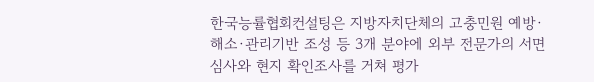한국능률협회컨설팅은 지방자치단체의 고충민원 예방·해소·관리기반 조성 등 3개 분야에 외부 전문가의 서면심사와 현지 확인조사를 거쳐 평가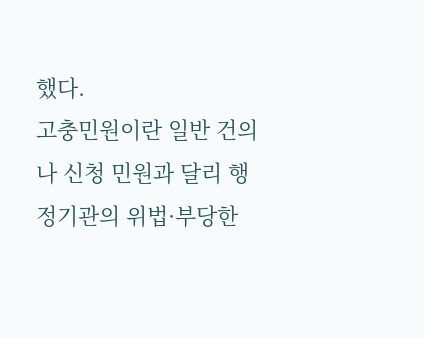했다.
고충민원이란 일반 건의나 신청 민원과 달리 행정기관의 위법·부당한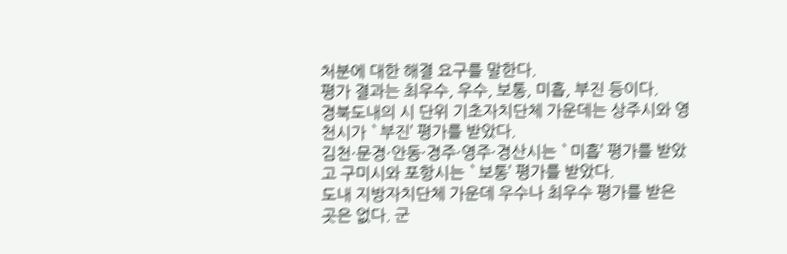처분에 대한 해결 요구를 말한다.
평가 결과는 최우수, 우수, 보통, 미흡, 부진 등이다.
경북도내의 시 단위 기초자치단체 가운데는 상주시와 영천시가 `부진’ 평가를 받았다.
김천·문경·안동·경주·영주·경산시는 `미흡’ 평가를 받았고 구미시와 포항시는 `보통’ 평가를 받았다.
도내 지방자치단체 가운데 우수나 최우수 평가를 받은 곳은 없다. 군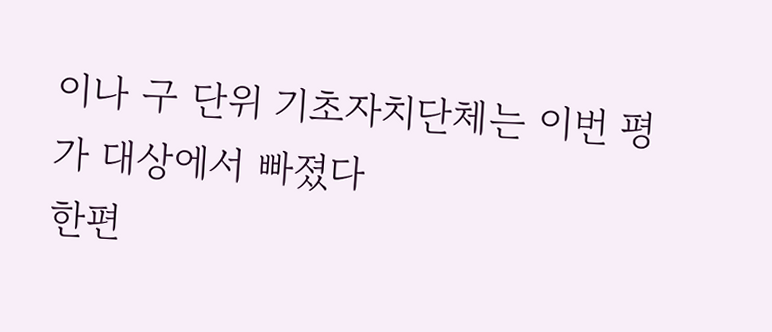이나 구 단위 기초자치단체는 이번 평가 대상에서 빠졌다
한편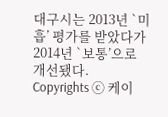대구시는 2013년 `미흡’ 평가를 받았다가 2014년 `보통’으로 개선됐다.
Copyrights ⓒ 케이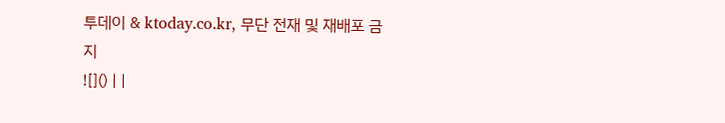투데이 & ktoday.co.kr, 무단 전재 및 재배포 금지
![]() | |